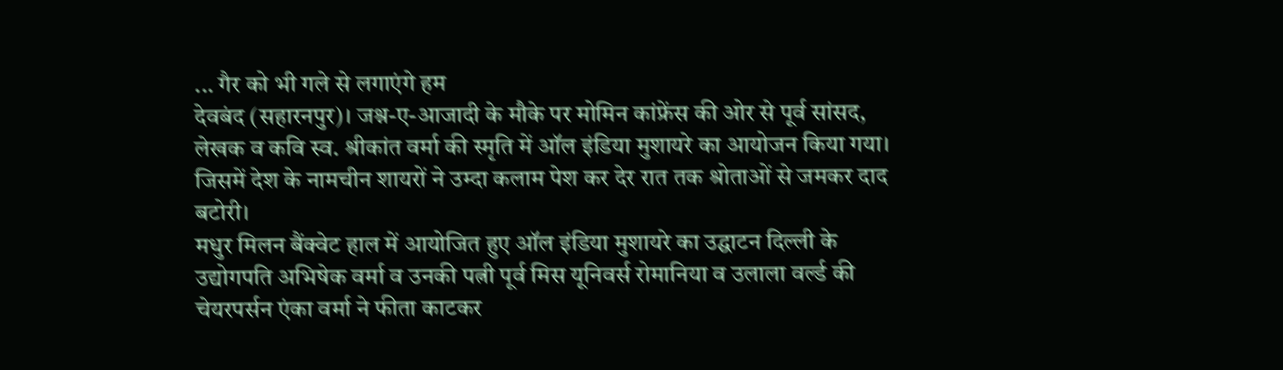... गैर को भी गले से लगाएंगे हम
देवबंद (सहारनपुर)। जश्न-ए-आजादी के मौके पर मोमिन कांफ्रेंस की ओर से पूर्व सांसद, लेखक व कवि स्व. श्रीकांत वर्मा की स्मृति में ऑल इंडिया मुशायरे का आयोजन किया गया। जिसमें देश के नामचीन शायरों ने उम्दा कलाम पेश कर देर रात तक श्रोताओं से जमकर दाद बटोरी।
मधुर मिलन बैंक्वेट हाल में आयोजित हुए ऑल इंडिया मुशायरे का उद्घाटन दिल्ली के उद्योगपति अभिषेक वर्मा व उनकी पत्नी पूर्व मिस यूनिवर्स रोमानिया व उलाला वर्ल्ड की चेयरपर्सन एंका वर्मा ने फीता काटकर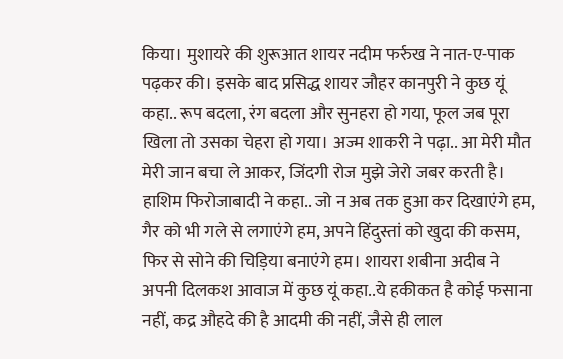किया। मुशायरे की शुरूआत शायर नदीम फर्रुख ने नात-ए-पाक पढ़कर की। इसके बाद प्रसिद्ध शायर जौहर कानपुरी ने कुछ यूं कहा.. रूप बदला, रंग बदला और सुनहरा हो गया, फूल जब पूरा खिला तो उसका चेहरा हो गया। अज्म शाकरी ने पढ़ा.. आ मेरी मौत मेरी जान बचा ले आकर, जिंदगी रोज मुझे जेरो जबर करती है। हाशिम फिरोजाबादी ने कहा.. जो न अब तक हुआ कर दिखाएंगे हम, गैर को भी गले से लगाएंगे हम, अपने हिंदुस्तां को खुदा की कसम, फिर से सोने की चिड़िया बनाएंगे हम। शायरा शबीना अदीब ने अपनी दिलकश आवाज में कुछ यूं कहा..ये हकीकत है कोई फसाना नहीं, कद्र औहदे की है आदमी की नहीं, जैसे ही लाल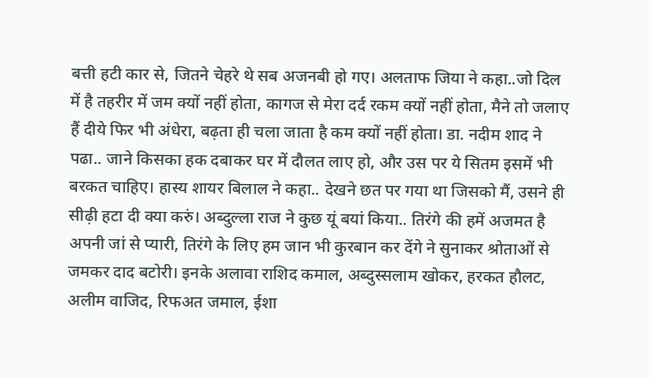बत्ती हटी कार से, जितने चेहरे थे सब अजनबी हो गए। अलताफ जिया ने कहा..जो दिल में है तहरीर में जम क्यों नहीं होता, कागज से मेरा दर्द रकम क्यों नहीं होता, मैने तो जलाए हैं दीये फिर भी अंधेरा, बढ़ता ही चला जाता है कम क्यों नहीं होता। डा. नदीम शाद ने पढा.. जाने किसका हक दबाकर घर में दौलत लाए हो, और उस पर ये सितम इसमें भी बरकत चाहिए। हास्य शायर बिलाल ने कहा.. देखने छत पर गया था जिसको मैं, उसने ही सीढ़ी हटा दी क्या करुं। अब्दुल्ला राज ने कुछ यूं बयां किया.. तिरंगे की हमें अजमत है अपनी जां से प्यारी, तिरंगे के लिए हम जान भी कुरबान कर देंगे ने सुनाकर श्रोताओं से जमकर दाद बटोरी। इनके अलावा राशिद कमाल, अब्दुस्सलाम खोकर, हरकत हौलट, अलीम वाजिद, रिफअत जमाल, ईशा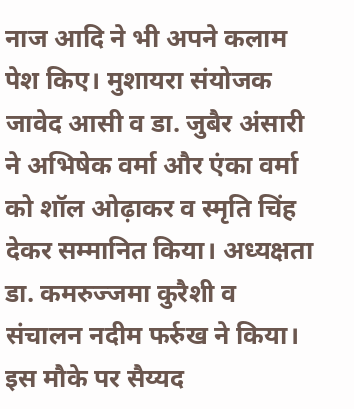नाज आदि ने भी अपने कलाम पेश किए। मुशायरा संयोजक जावेद आसी व डा. जुबैर अंसारी ने अभिषेक वर्मा और एंका वर्मा को शॉल ओढ़ाकर व स्मृति चिंह देकर सम्मानित किया। अध्यक्षता डा. कमरुज्जमा कुरैशी व संचालन नदीम फर्रुख ने किया। इस मौके पर सैय्यद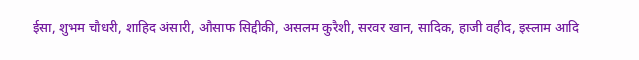ईसा, शुभम चौधरी, शाहिद अंसारी, औसाफ सिद्दीकी, असलम कुरैशी, सरवर खान, सादिक, हाजी वहीद, इस्लाम आदि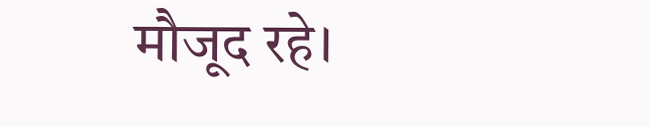मौजूद रहे।